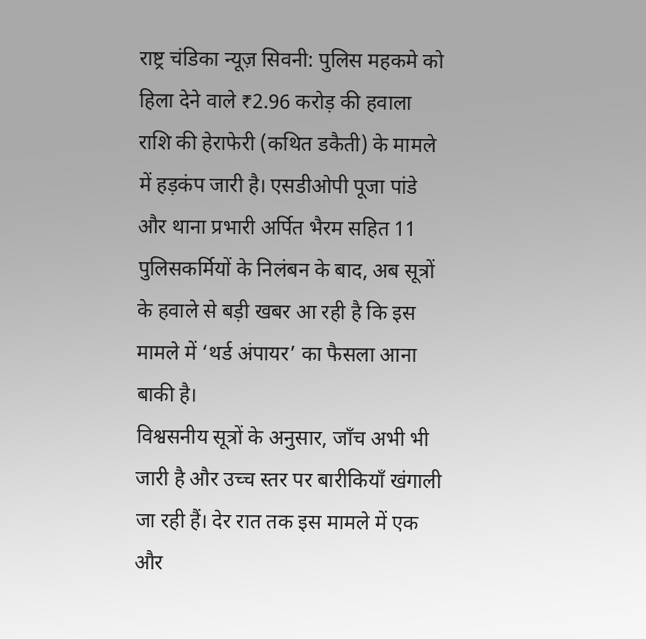राष्ट्र चंडिका न्यूज़ सिवनी: पुलिस महकमे को हिला देने वाले ₹2.96 करोड़ की हवाला राशि की हेराफेरी (कथित डकैती) के मामले में हड़कंप जारी है। एसडीओपी पूजा पांडे और थाना प्रभारी अर्पित भैरम सहित 11 पुलिसकर्मियों के निलंबन के बाद, अब सूत्रों के हवाले से बड़ी खबर आ रही है कि इस मामले में ‘थर्ड अंपायर’ का फैसला आना बाकी है।
विश्वसनीय सूत्रों के अनुसार, जाँच अभी भी जारी है और उच्च स्तर पर बारीकियाँ खंगाली जा रही हैं। देर रात तक इस मामले में एक और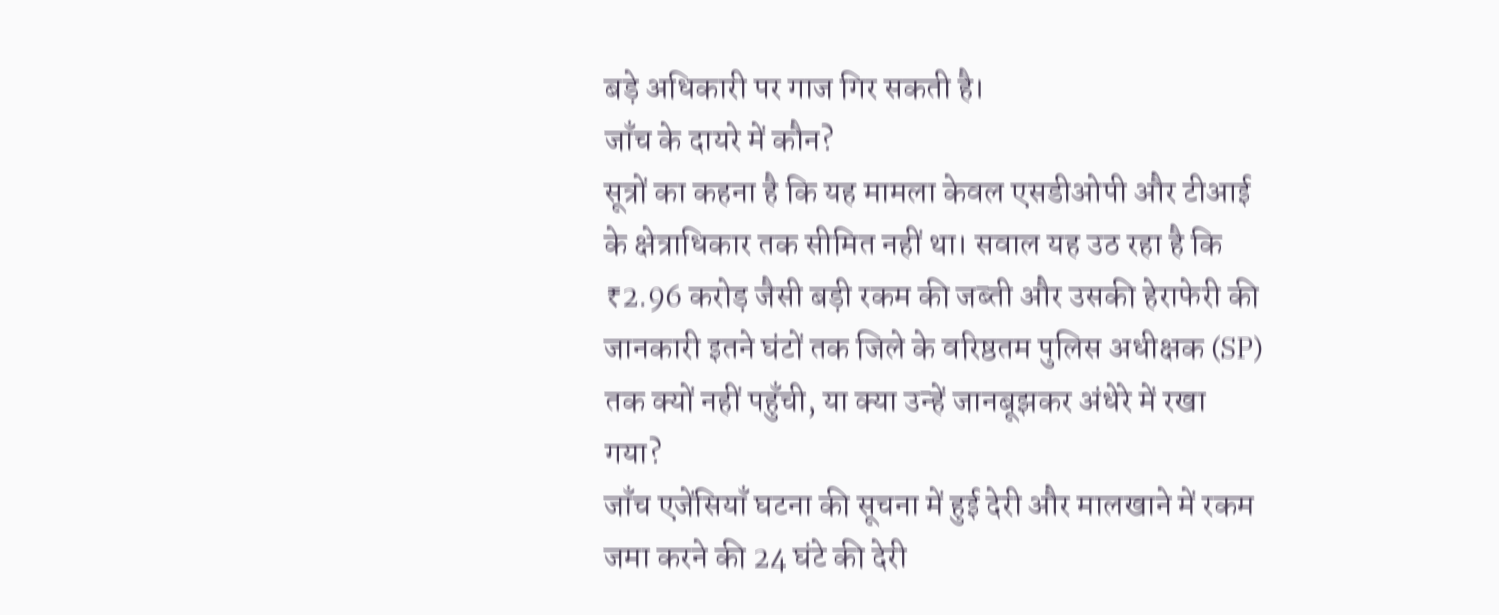बड़े अधिकारी पर गाज गिर सकती है।
जाँच के दायरे में कौन?
सूत्रों का कहना है कि यह मामला केवल एसडीओपी और टीआई के क्षेत्राधिकार तक सीमित नहीं था। सवाल यह उठ रहा है कि ₹2.96 करोड़ जैसी बड़ी रकम की जब्ती और उसकी हेराफेरी की जानकारी इतने घंटों तक जिले के वरिष्ठतम पुलिस अधीक्षक (SP) तक क्यों नहीं पहुँची, या क्या उन्हें जानबूझकर अंधेरे में रखा गया?
जाँच एजेंसियाँ घटना की सूचना में हुई देरी और मालखाने में रकम जमा करने की 24 घंटे की देरी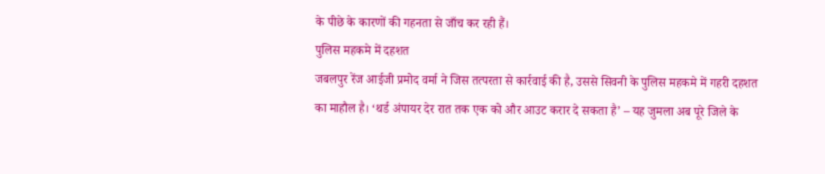के पीछे के कारणों की गहनता से जाँच कर रही हैं।
पुलिस महकमे में दहशत
जबलपुर रेंज आईजी प्रमोद वर्मा ने जिस तत्परता से कार्रवाई की है, उससे सिवनी के पुलिस महकमे में गहरी दहशत का माहौल है। ‘थर्ड अंपायर देर रात तक एक को और आउट करार दे सकता है’ – यह जुमला अब पूरे जिले के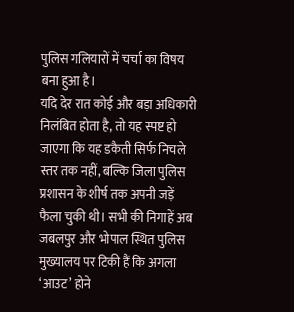पुलिस गलियारों में चर्चा का विषय बना हुआ है।
यदि देर रात कोई और बड़ा अधिकारी निलंबित होता है, तो यह स्पष्ट हो जाएगा कि यह डकैती सिर्फ निचले स्तर तक नहीं, बल्कि जिला पुलिस प्रशासन के शीर्ष तक अपनी जड़ें फैला चुकी थी। सभी की निगाहें अब जबलपुर और भोपाल स्थित पुलिस मुख्यालय पर टिकी हैं कि अगला ‘आउट’ होने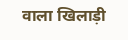वाला खिलाड़ी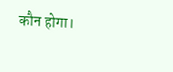कौन होगा।